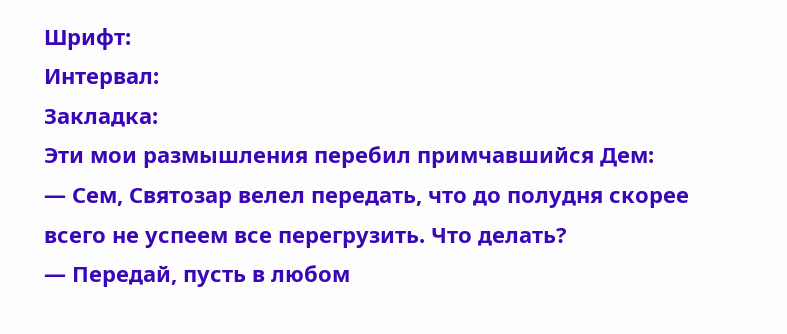Шрифт:
Интервал:
Закладка:
Эти мои размышления перебил примчавшийся Дем:
— Сем, Святозар велел передать, что до полудня скорее всего не успеем все перегрузить. Что делать?
— Передай, пусть в любом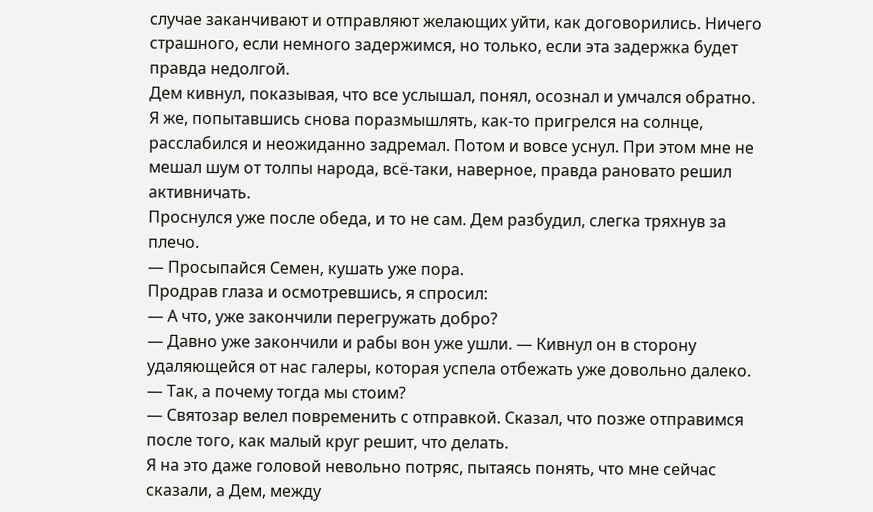случае заканчивают и отправляют желающих уйти, как договорились. Ничего страшного, если немного задержимся, но только, если эта задержка будет правда недолгой.
Дем кивнул, показывая, что все услышал, понял, осознал и умчался обратно. Я же, попытавшись снова поразмышлять, как-то пригрелся на солнце, расслабился и неожиданно задремал. Потом и вовсе уснул. При этом мне не мешал шум от толпы народа, всё-таки, наверное, правда рановато решил активничать.
Проснулся уже после обеда, и то не сам. Дем разбудил, слегка тряхнув за плечо.
— Просыпайся Семен, кушать уже пора.
Продрав глаза и осмотревшись, я спросил:
— А что, уже закончили перегружать добро?
— Давно уже закончили и рабы вон уже ушли. — Кивнул он в сторону удаляющейся от нас галеры, которая успела отбежать уже довольно далеко.
— Так, а почему тогда мы стоим?
— Святозар велел повременить с отправкой. Сказал, что позже отправимся после того, как малый круг решит, что делать.
Я на это даже головой невольно потряс, пытаясь понять, что мне сейчас сказали, а Дем, между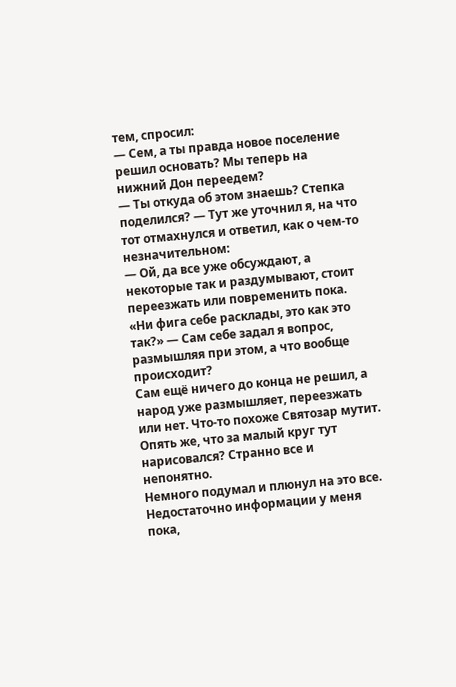тем, спросил:
— Сем, а ты правда новое поселение решил основать? Мы теперь на нижний Дон переедем?
— Ты откуда об этом знаешь? Степка поделился? — Тут же уточнил я, на что тот отмахнулся и ответил, как о чем-то незначительном:
— Ой, да все уже обсуждают, а некоторые так и раздумывают, стоит переезжать или повременить пока.
«Ни фига себе расклады, это как это так?» — Сам себе задал я вопрос, размышляя при этом, а что вообще происходит?
Сам ещё ничего до конца не решил, а народ уже размышляет, переезжать или нет. Что-то похоже Святозар мутит. Опять же, что за малый круг тут нарисовался? Странно все и непонятно.
Немного подумал и плюнул на это все. Недостаточно информации у меня пока,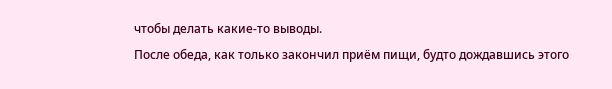чтобы делать какие-то выводы.
После обеда, как только закончил приём пищи, будто дождавшись этого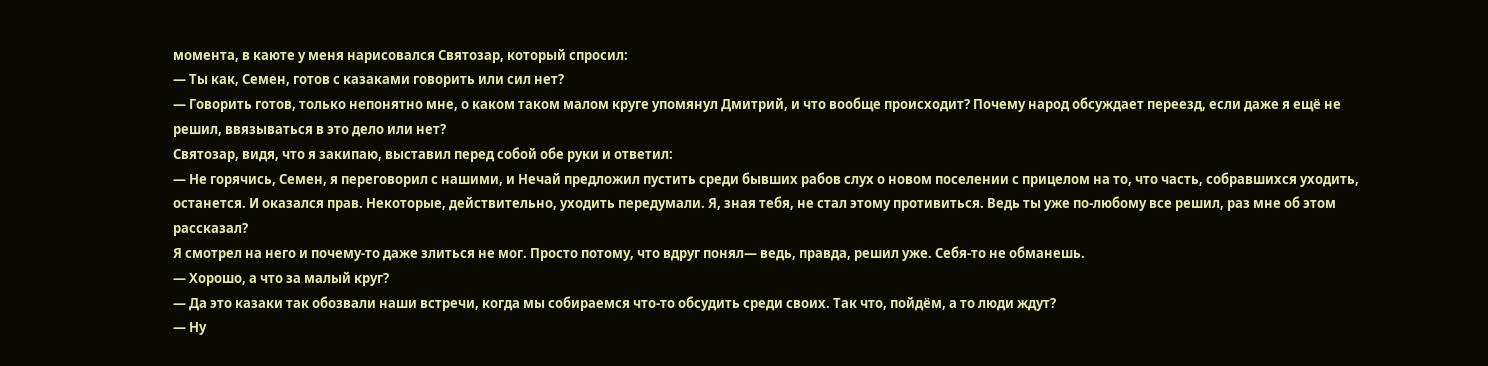момента, в каюте у меня нарисовался Святозар, который спросил:
— Ты как, Семен, готов с казаками говорить или сил нет?
— Говорить готов, только непонятно мне, о каком таком малом круге упомянул Дмитрий, и что вообще происходит? Почему народ обсуждает переезд, если даже я ещё не решил, ввязываться в это дело или нет?
Святозар, видя, что я закипаю, выставил перед собой обе руки и ответил:
— Не горячись, Семен, я переговорил с нашими, и Нечай предложил пустить среди бывших рабов слух о новом поселении с прицелом на то, что часть, собравшихся уходить, останется. И оказался прав. Некоторые, действительно, уходить передумали. Я, зная тебя, не стал этому противиться. Ведь ты уже по-любому все решил, раз мне об этом рассказал?
Я смотрел на него и почему-то даже злиться не мог. Просто потому, что вдруг понял— ведь, правда, решил уже. Себя-то не обманешь.
— Хорошо, а что за малый круг?
— Да это казаки так обозвали наши встречи, когда мы собираемся что-то обсудить среди своих. Так что, пойдём, а то люди ждут?
— Ну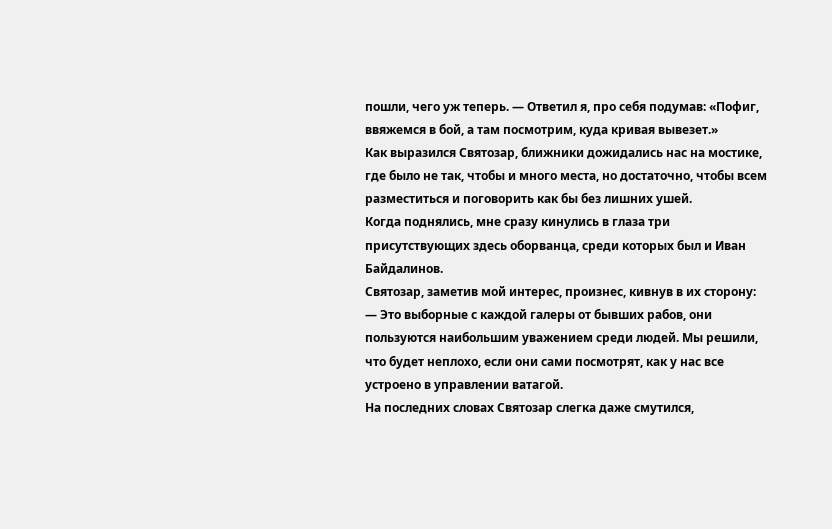пошли, чего уж теперь. — Ответил я, про себя подумав: «Пофиг, ввяжемся в бой, а там посмотрим, куда кривая вывезет.»
Как выразился Святозар, ближники дожидались нас на мостике, где было не так, чтобы и много места, но достаточно, чтобы всем разместиться и поговорить как бы без лишних ушей.
Когда поднялись, мне сразу кинулись в глаза три присутствующих здесь оборванца, среди которых был и Иван Байдалинов.
Святозар, заметив мой интерес, произнес, кивнув в их сторону:
— Это выборные с каждой галеры от бывших рабов, они пользуются наибольшим уважением среди людей. Мы решили, что будет неплохо, если они сами посмотрят, как у нас все устроено в управлении ватагой.
На последних словах Святозар слегка даже смутился,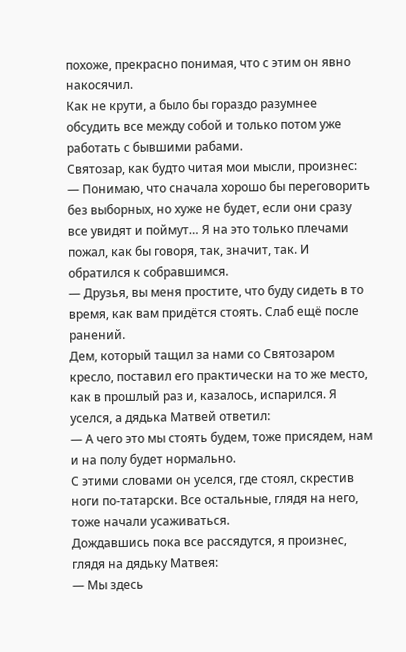похоже, прекрасно понимая, что с этим он явно накосячил.
Как не крути, а было бы гораздо разумнее обсудить все между собой и только потом уже работать с бывшими рабами.
Святозар, как будто читая мои мысли, произнес:
— Понимаю, что сначала хорошо бы переговорить без выборных, но хуже не будет, если они сразу все увидят и поймут… Я на это только плечами пожал, как бы говоря, так, значит, так. И обратился к собравшимся.
— Друзья, вы меня простите, что буду сидеть в то время, как вам придётся стоять. Слаб ещё после ранений.
Дем, который тащил за нами со Святозаром кресло, поставил его практически на то же место, как в прошлый раз и, казалось, испарился. Я уселся, а дядька Матвей ответил:
— А чего это мы стоять будем, тоже присядем, нам и на полу будет нормально.
С этими словами он уселся, где стоял, скрестив ноги по-татарски. Все остальные, глядя на него, тоже начали усаживаться.
Дождавшись пока все рассядутся, я произнес, глядя на дядьку Матвея:
— Мы здесь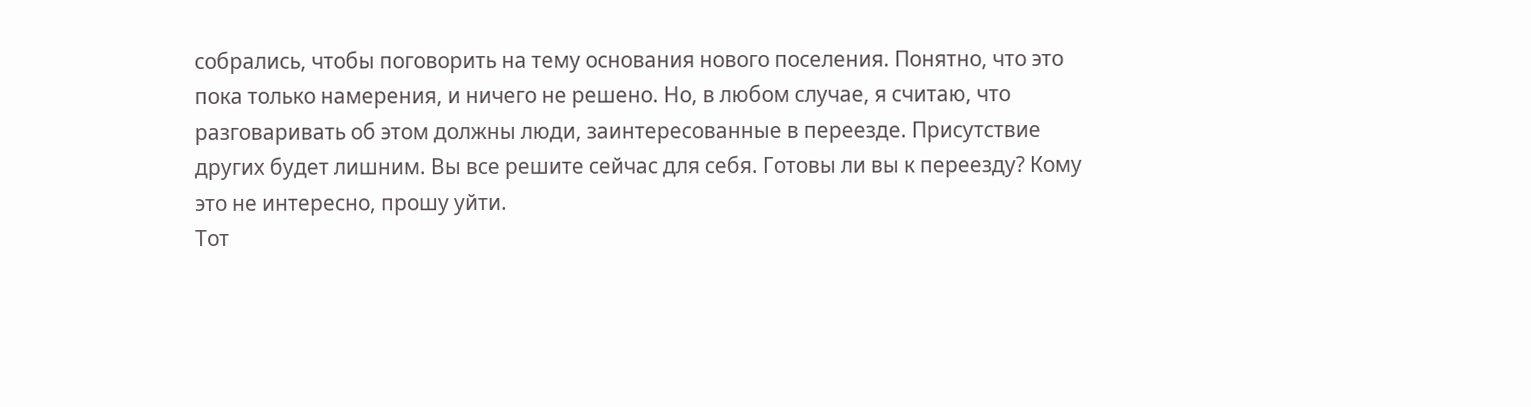собрались, чтобы поговорить на тему основания нового поселения. Понятно, что это пока только намерения, и ничего не решено. Но, в любом случае, я считаю, что разговаривать об этом должны люди, заинтересованные в переезде. Присутствие других будет лишним. Вы все решите сейчас для себя. Готовы ли вы к переезду? Кому это не интересно, прошу уйти.
Тот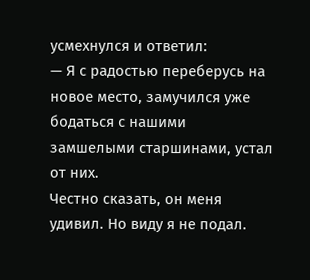усмехнулся и ответил:
— Я с радостью переберусь на новое место, замучился уже бодаться с нашими замшелыми старшинами, устал от них.
Честно сказать, он меня удивил. Но виду я не подал.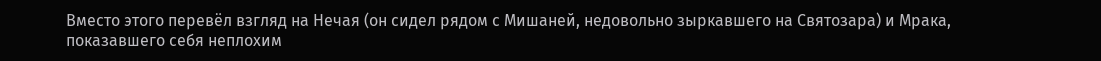Вместо этого перевёл взгляд на Нечая (он сидел рядом с Мишаней, недовольно зыркавшего на Святозара) и Мрака, показавшего себя неплохим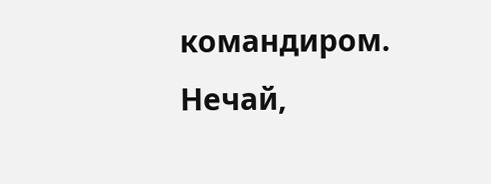командиром.
Нечай,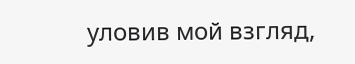уловив мой взгляд,